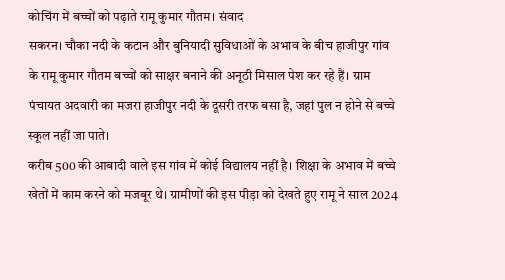कोचिंग में बच्चों को पढ़ाते रामू कुमार गौतम। संवाद
सकरन। चौका नदी के कटान और बुनियादी सुविधाओं के अभाव के बीच हाजीपुर गांव के रामू कुमार गौतम बच्चों को साक्षर बनाने की अनूठी मिसाल पेश कर रहे हैं। ग्राम पंचायत अदवारी का मजरा हाजीपुर नदी के दूसरी तरफ बसा है, जहां पुल न होने से बच्चे स्कूल नहीं जा पाते।
करीब 500 की आबादी वाले इस गांव में कोई विद्यालय नहीं है। शिक्षा के अभाव में बच्चे खेतों में काम करने को मजबूर थे। ग्रामीणों की इस पीड़ा को देखते हुए रामू ने साल 2024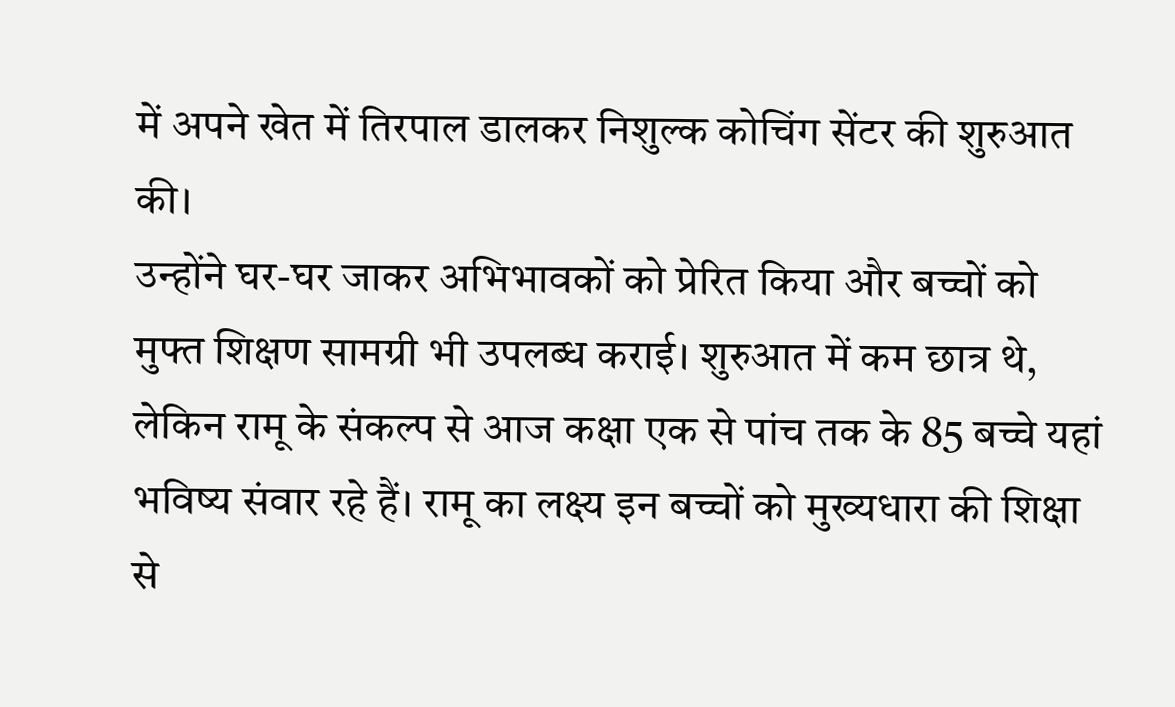में अपने खेत में तिरपाल डालकर निशुल्क कोचिंग सेंटर की शुरुआत की।
उन्होंने घर-घर जाकर अभिभावकों को प्रेरित किया और बच्चों को मुफ्त शिक्षण सामग्री भी उपलब्ध कराई। शुरुआत में कम छात्र थे, लेकिन रामू के संकल्प से आज कक्षा एक से पांच तक के 85 बच्चे यहां भविष्य संवार रहे हैं। रामू का लक्ष्य इन बच्चों को मुख्यधारा की शिक्षा से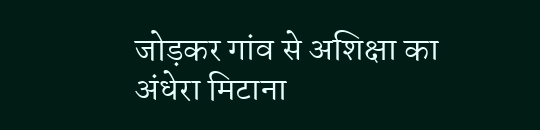जोड़कर गांव से अशिक्षा का अंधेरा मिटाना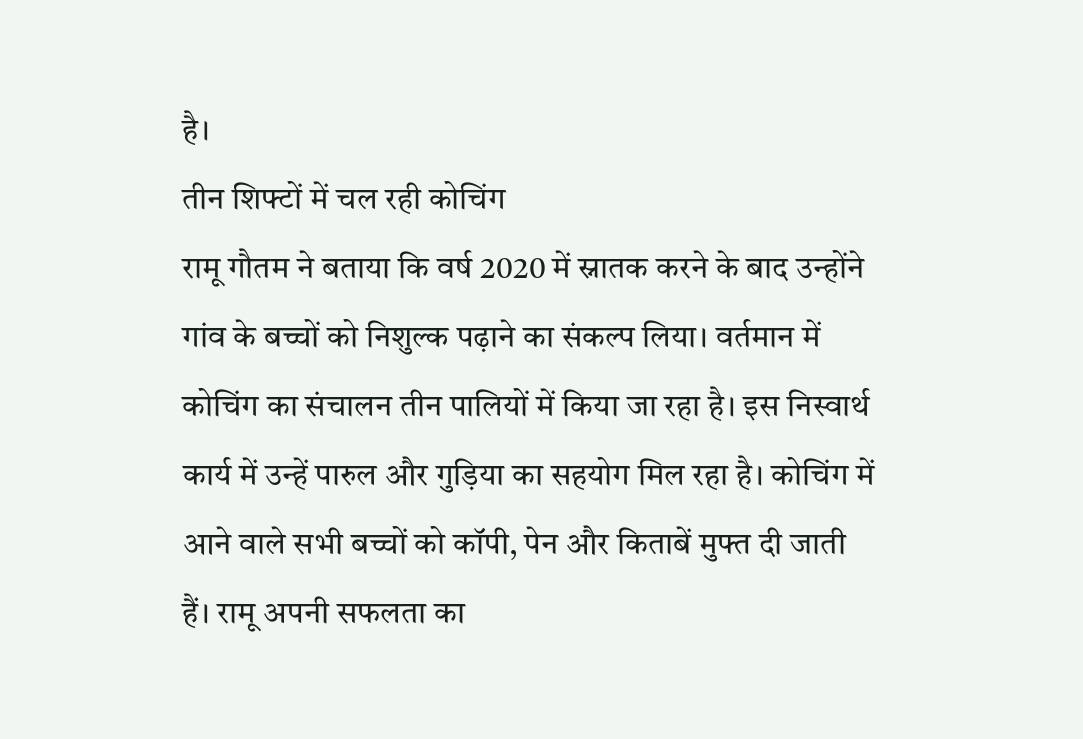है।
तीन शिफ्टों में चल रही कोचिंग
रामू गौतम ने बताया कि वर्ष 2020 में स्नातक करने के बाद उन्होंने गांव के बच्चों को निशुल्क पढ़ाने का संकल्प लिया। वर्तमान में कोचिंग का संचालन तीन पालियों में किया जा रहा है। इस निस्वार्थ कार्य में उन्हें पारुल और गुड़िया का सहयोग मिल रहा है। कोचिंग में आने वाले सभी बच्चों को कॉपी, पेन और किताबें मुफ्त दी जाती हैं। रामू अपनी सफलता का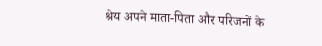श्रेय अपने माता-पिता और परिजनों के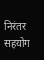निरंतर सहयोग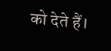को देते हैं।